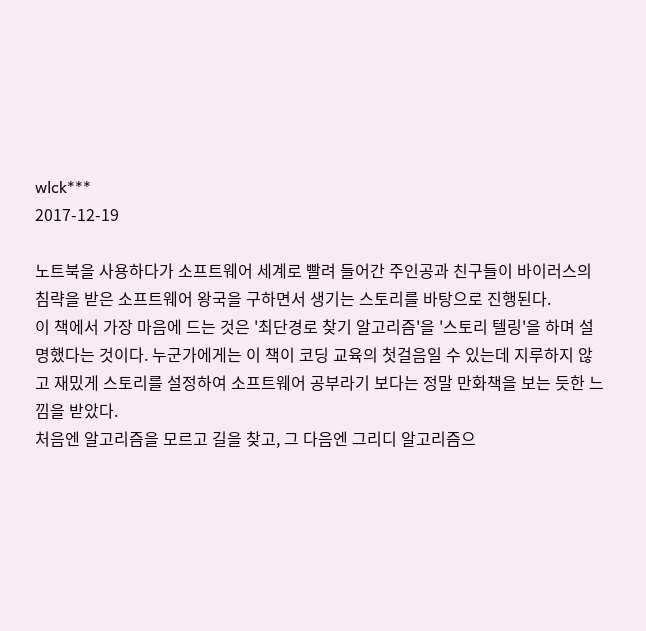wlck***
2017-12-19

노트북을 사용하다가 소프트웨어 세계로 빨려 들어간 주인공과 친구들이 바이러스의 침략을 받은 소프트웨어 왕국을 구하면서 생기는 스토리를 바탕으로 진행된다.
이 책에서 가장 마음에 드는 것은 '최단경로 찾기 알고리즘'을 '스토리 텔링'을 하며 설명했다는 것이다. 누군가에게는 이 책이 코딩 교육의 첫걸음일 수 있는데 지루하지 않고 재밌게 스토리를 설정하여 소프트웨어 공부라기 보다는 정말 만화책을 보는 듯한 느낌을 받았다.
처음엔 알고리즘을 모르고 길을 찾고, 그 다음엔 그리디 알고리즘으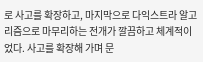로 사고를 확장하고, 마지막으로 다익스트라 알고리즘으로 마무리하는 전개가 깔끔하고 체계적이었다. 사고를 확장해 가며 문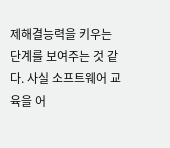제해결능력을 키우는 단계를 보여주는 것 같다. 사실 소프트웨어 교육을 어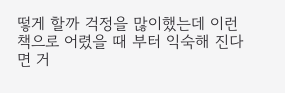떻게 할까 걱정을 많이했는데 이런 책으로 어렸을 때 부터 익숙해 진다면 거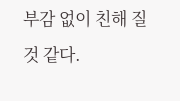부감 없이 친해 질 것 같다.